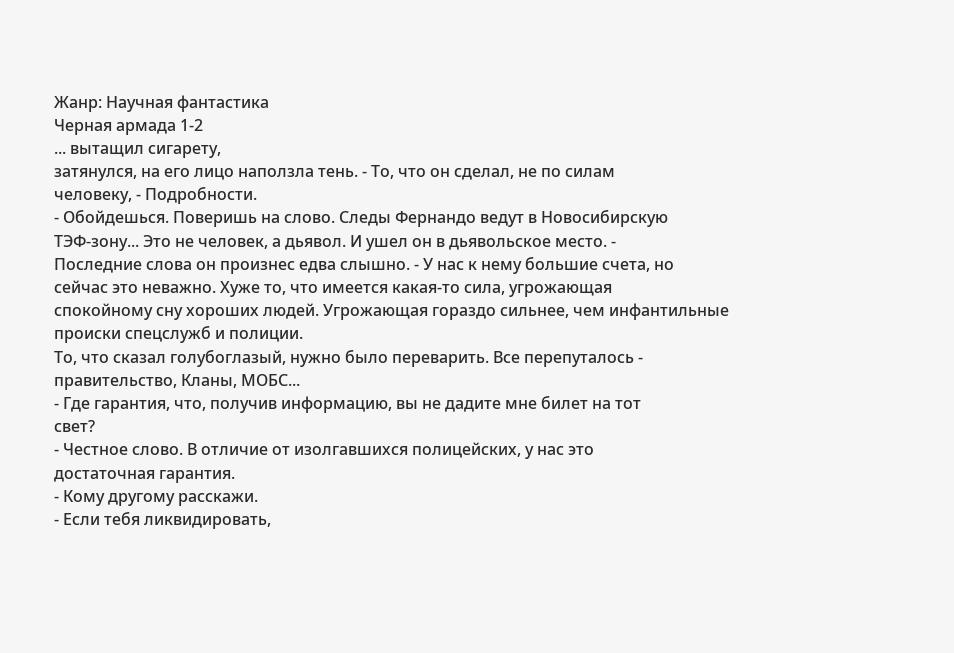Жанр: Научная фантастика
Черная армада 1-2
... вытащил сигарету,
затянулся, на его лицо наползла тень. - То, что он сделал, не по силам
человеку, - Подробности.
- Обойдешься. Поверишь на слово. Следы Фернандо ведут в Новосибирскую
ТЭФ-зону... Это не человек, а дьявол. И ушел он в дьявольское место. -
Последние слова он произнес едва слышно. - У нас к нему большие счета, но
сейчас это неважно. Хуже то, что имеется какая-то сила, угрожающая
спокойному сну хороших людей. Угрожающая гораздо сильнее, чем инфантильные
происки спецслужб и полиции.
То, что сказал голубоглазый, нужно было переварить. Все перепуталось -
правительство, Кланы, МОБС...
- Где гарантия, что, получив информацию, вы не дадите мне билет на тот
свет?
- Честное слово. В отличие от изолгавшихся полицейских, у нас это
достаточная гарантия.
- Кому другому расскажи.
- Если тебя ликвидировать,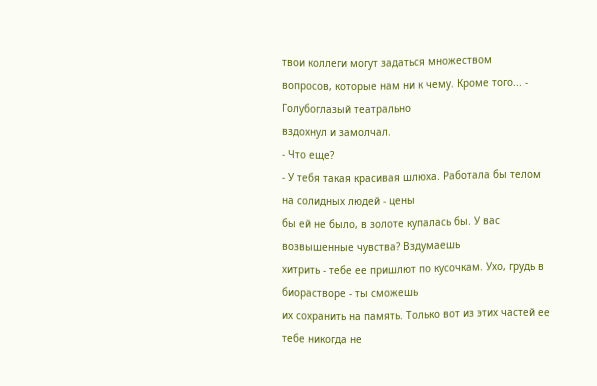твои коллеги могут задаться множеством
вопросов, которые нам ни к чему. Кроме того... - Голубоглазый театрально
вздохнул и замолчал.
- Что еще?
- У тебя такая красивая шлюха. Работала бы телом на солидных людей - цены
бы ей не было, в золоте купалась бы. У вас возвышенные чувства? Вздумаешь
хитрить - тебе ее пришлют по кусочкам. Ухо, грудь в биорастворе - ты сможешь
их сохранить на память. Только вот из этих частей ее тебе никогда не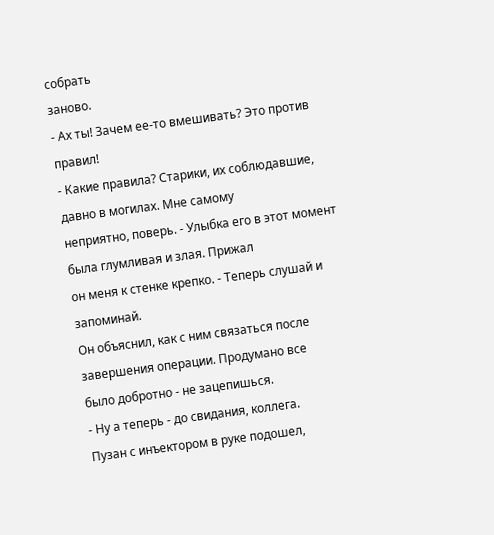собрать
заново.
- Ах ты! Зачем ее-то вмешивать? Это против правил!
- Какие правила? Старики, их соблюдавшие, давно в могилах. Мне самому
неприятно, поверь. - Улыбка его в этот момент была глумливая и злая. Прижал
он меня к стенке крепко. - Теперь слушай и запоминай.
Он объяснил, как с ним связаться после завершения операции. Продумано все
было добротно - не зацепишься.
- Ну а теперь - до свидания, коллега.
Пузан с инъектором в руке подошел,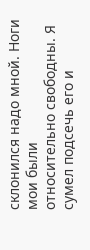склонился надо мной. Ноги мои были
относительно свободны. Я сумел подсечь его и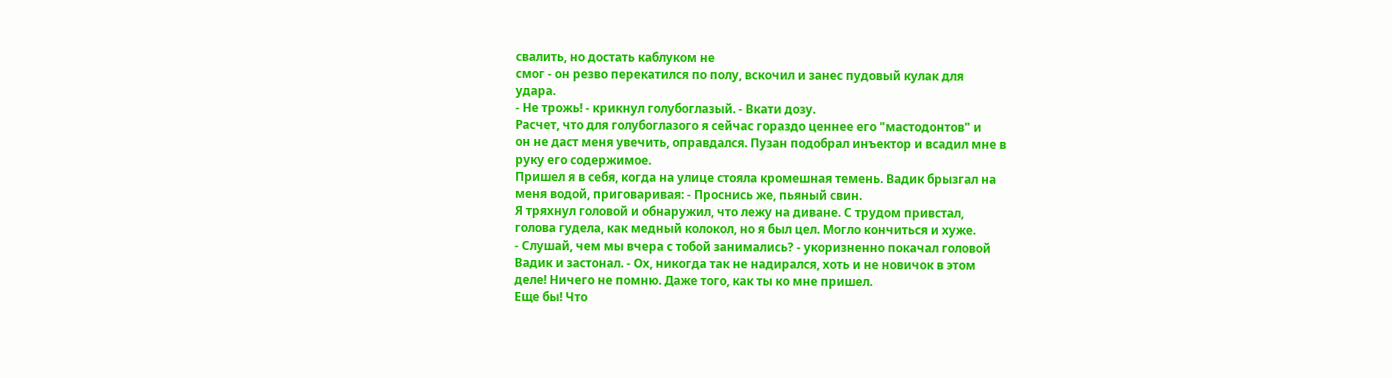свалить, но достать каблуком не
смог - он резво перекатился по полу, вскочил и занес пудовый кулак для
удара.
- Не трожь! - крикнул голубоглазый. - Вкати дозу.
Расчет, что для голубоглазого я сейчас гораздо ценнее его "мастодонтов" и
он не даст меня увечить, оправдался. Пузан подобрал инъектор и всадил мне в
руку его содержимое.
Пришел я в себя, когда на улице стояла кромешная темень. Вадик брызгал на
меня водой, приговаривая: - Проснись же, пьяный свин.
Я тряхнул головой и обнаружил, что лежу на диване. С трудом привстал,
голова гудела, как медный колокол, но я был цел. Могло кончиться и хуже.
- Слушай, чем мы вчера с тобой занимались? - укоризненно покачал головой
Вадик и застонал. - Ох, никогда так не надирался, хоть и не новичок в этом
деле! Ничего не помню. Даже того, как ты ко мне пришел.
Еще бы! Что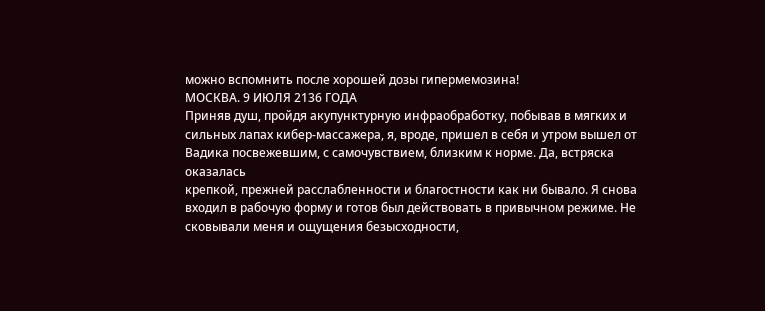можно вспомнить после хорошей дозы гипермемозина!
МОСКВА. 9 ИЮЛЯ 2136 ГОДА
Приняв душ, пройдя акупунктурную инфраобработку, побывав в мягких и
сильных лапах кибер-массажера, я, вроде, пришел в себя и утром вышел от
Вадика посвежевшим, с самочувствием, близким к норме. Да, встряска оказалась
крепкой, прежней расслабленности и благостности как ни бывало. Я снова
входил в рабочую форму и готов был действовать в привычном режиме. Не
сковывали меня и ощущения безысходности,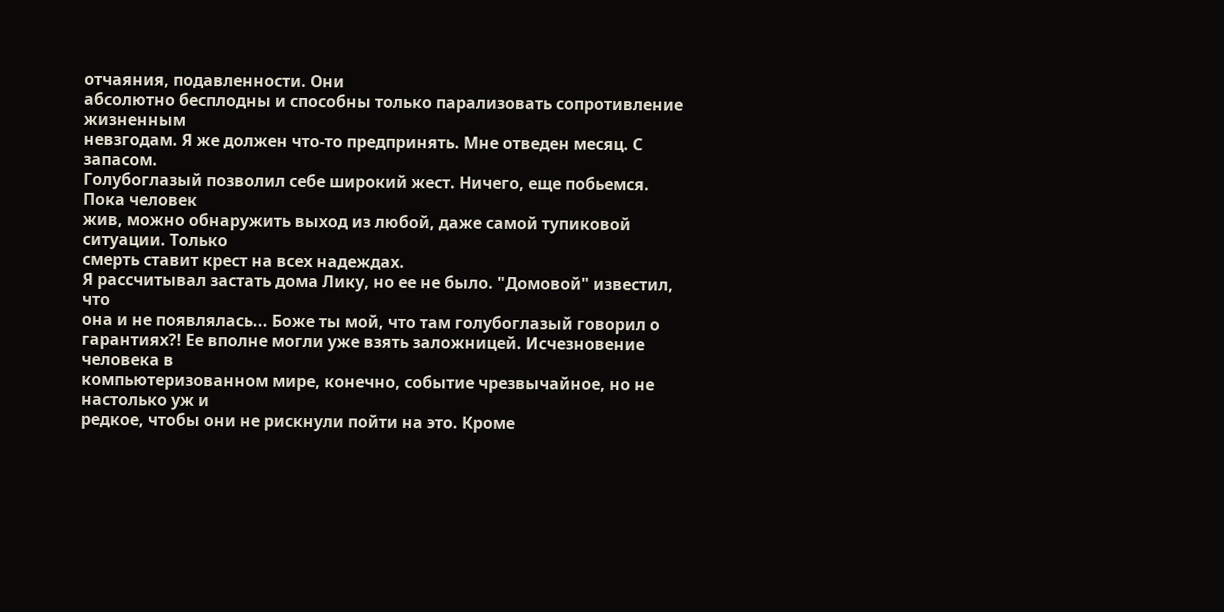отчаяния, подавленности. Они
абсолютно бесплодны и способны только парализовать сопротивление жизненным
невзгодам. Я же должен что-то предпринять. Мне отведен месяц. С запасом.
Голубоглазый позволил себе широкий жест. Ничего, еще побьемся. Пока человек
жив, можно обнаружить выход из любой, даже самой тупиковой ситуации. Только
смерть ставит крест на всех надеждах.
Я рассчитывал застать дома Лику, но ее не было. "Домовой" известил, что
она и не появлялась... Боже ты мой, что там голубоглазый говорил о
гарантиях?! Ее вполне могли уже взять заложницей. Исчезновение человека в
компьютеризованном мире, конечно, событие чрезвычайное, но не настолько уж и
редкое, чтобы они не рискнули пойти на это. Кроме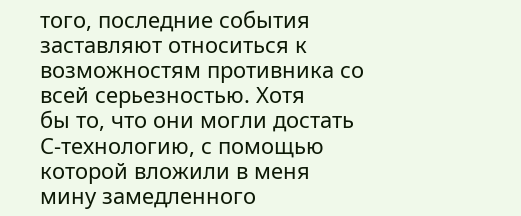того, последние события
заставляют относиться к возможностям противника со всей серьезностью. Хотя
бы то, что они могли достать С-технологию, с помощью которой вложили в меня
мину замедленного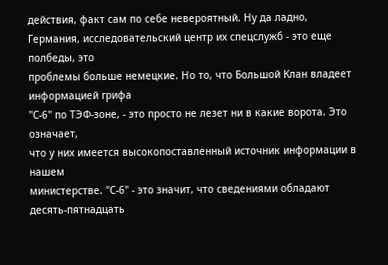действия, факт сам по себе невероятный. Ну да ладно,
Германия, исследовательский центр их спецслужб - это еще полбеды, это
проблемы больше немецкие. Но то, что Большой Клан владеет информацией грифа
"С-6" по ТЭФ-зоне, - это просто не лезет ни в какие ворота. Это означает,
что у них имеется высокопоставленный источник информации в нашем
министерстве. "С-6" - это значит, что сведениями обладают десять-пятнадцать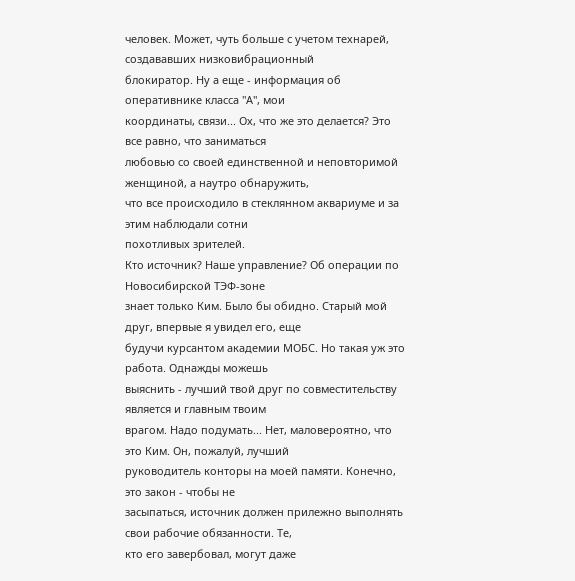человек. Может, чуть больше с учетом технарей, создававших низковибрационный
блокиратор. Ну а еще - информация об оперативнике класса "А", мои
координаты, связи... Ох, что же это делается? Это все равно, что заниматься
любовью со своей единственной и неповторимой женщиной, а наутро обнаружить,
что все происходило в стеклянном аквариуме и за этим наблюдали сотни
похотливых зрителей.
Кто источник? Наше управление? Об операции по Новосибирской ТЭФ-зоне
знает только Ким. Было бы обидно. Старый мой друг, впервые я увидел его, еще
будучи курсантом академии МОБС. Но такая уж это работа. Однажды можешь
выяснить - лучший твой друг по совместительству является и главным твоим
врагом. Надо подумать... Нет, маловероятно, что это Ким. Он, пожалуй, лучший
руководитель конторы на моей памяти. Конечно, это закон - чтобы не
засыпаться, источник должен прилежно выполнять свои рабочие обязанности. Те,
кто его завербовал, могут даже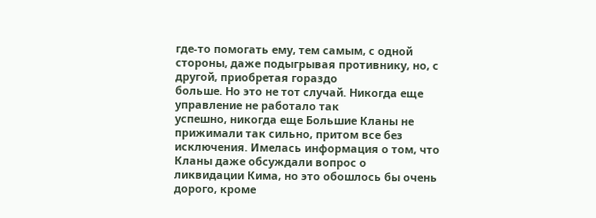где-то помогать ему, тем самым, с одной
стороны, даже подыгрывая противнику, но, с другой, приобретая гораздо
больше. Но это не тот случай. Никогда еще управление не работало так
успешно, никогда еще Большие Кланы не прижимали так сильно, притом все без
исключения. Имелась информация о том, что Кланы даже обсуждали вопрос о
ликвидации Кима, но это обошлось бы очень дорого, кроме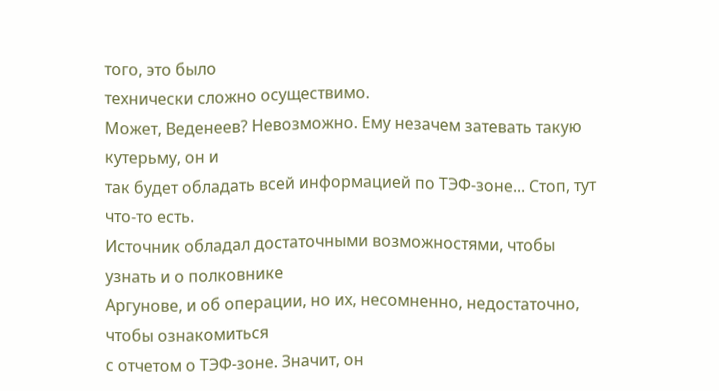того, это было
технически сложно осуществимо.
Может, Веденеев? Невозможно. Ему незачем затевать такую кутерьму, он и
так будет обладать всей информацией по ТЭФ-зоне... Стоп, тут что-то есть.
Источник обладал достаточными возможностями, чтобы узнать и о полковнике
Аргунове, и об операции, но их, несомненно, недостаточно, чтобы ознакомиться
с отчетом о ТЭФ-зоне. Значит, он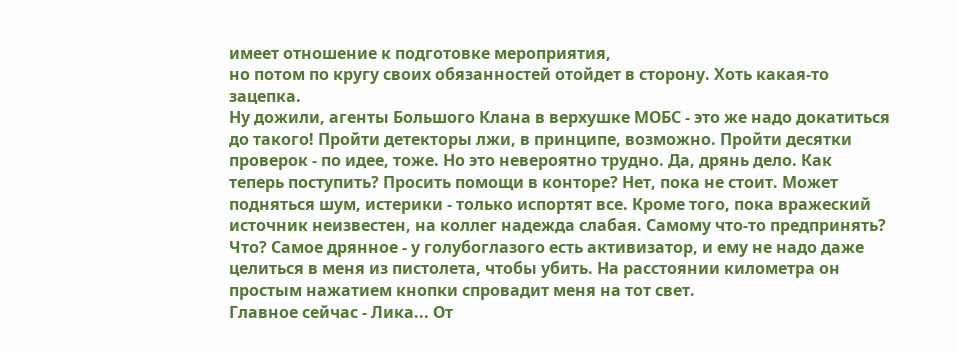имеет отношение к подготовке мероприятия,
но потом по кругу своих обязанностей отойдет в сторону. Хоть какая-то
зацепка.
Ну дожили, агенты Большого Клана в верхушке МОБС - это же надо докатиться
до такого! Пройти детекторы лжи, в принципе, возможно. Пройти десятки
проверок - по идее, тоже. Но это невероятно трудно. Да, дрянь дело. Как
теперь поступить? Просить помощи в конторе? Нет, пока не стоит. Может
подняться шум, истерики - только испортят все. Кроме того, пока вражеский
источник неизвестен, на коллег надежда слабая. Самому что-то предпринять?
Что? Самое дрянное - у голубоглазого есть активизатор, и ему не надо даже
целиться в меня из пистолета, чтобы убить. На расстоянии километра он
простым нажатием кнопки спровадит меня на тот свет.
Главное сейчас - Лика... От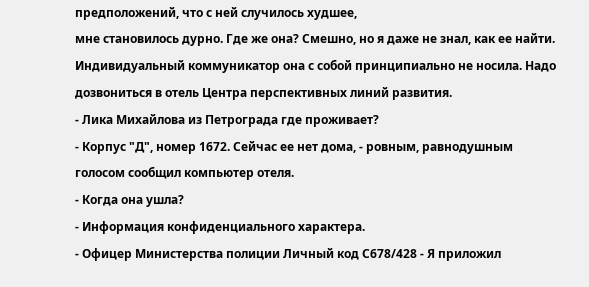предположений, что с ней случилось худшее,
мне становилось дурно. Где же она? Смешно, но я даже не знал, как ее найти.
Индивидуальный коммуникатор она с собой принципиально не носила. Надо
дозвониться в отель Центра перспективных линий развития.
- Лика Михайлова из Петрограда где проживает?
- Корпус "Д", номер 1672. Сейчас ее нет дома, - ровным, равнодушным
голосом сообщил компьютер отеля.
- Когда она ушла?
- Информация конфиденциального характера.
- Офицер Министерства полиции Личный код С678/428 - Я приложил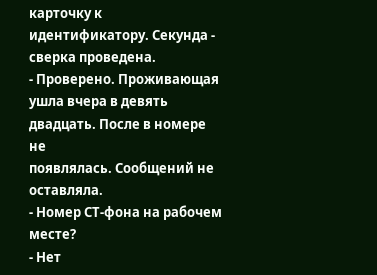карточку к
идентификатору. Секунда - сверка проведена.
- Проверено. Проживающая ушла вчера в девять двадцать. После в номере не
появлялась. Сообщений не оставляла.
- Номер СТ-фона на рабочем месте?
- Нет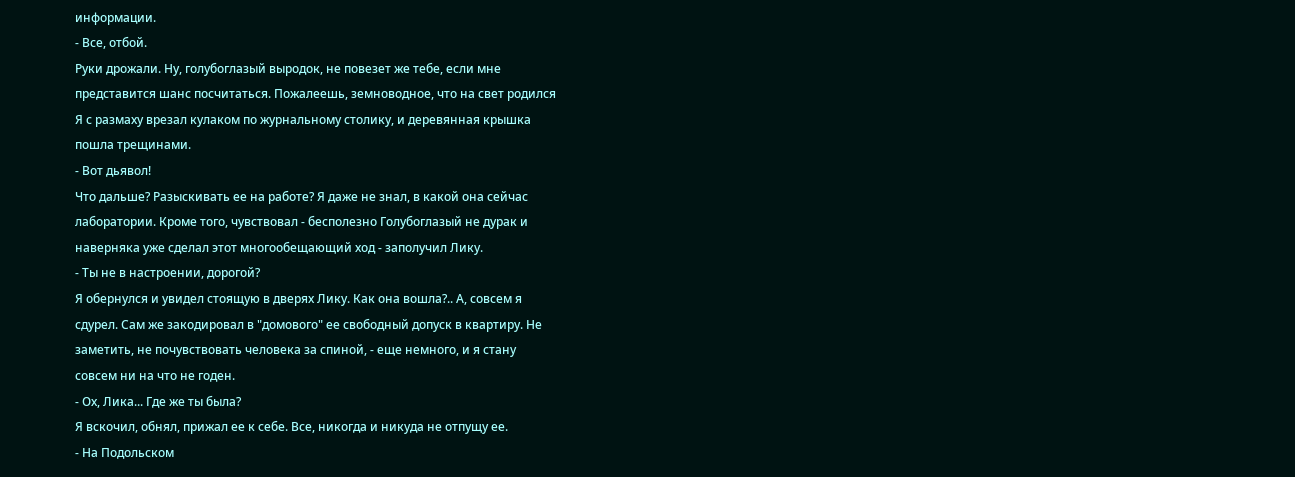информации.
- Все, отбой.
Руки дрожали. Ну, голубоглазый выродок, не повезет же тебе, если мне
представится шанс посчитаться. Пожалеешь, земноводное, что на свет родился
Я с размаху врезал кулаком по журнальному столику, и деревянная крышка
пошла трещинами.
- Вот дьявол!
Что дальше? Разыскивать ее на работе? Я даже не знал, в какой она сейчас
лаборатории. Кроме того, чувствовал - бесполезно Голубоглазый не дурак и
наверняка уже сделал этот многообещающий ход - заполучил Лику.
- Ты не в настроении, дорогой?
Я обернулся и увидел стоящую в дверях Лику. Как она вошла?.. А, совсем я
сдурел. Сам же закодировал в "домового" ее свободный допуск в квартиру. Не
заметить, не почувствовать человека за спиной, - еще немного, и я стану
совсем ни на что не годен.
- Ох, Лика... Где же ты была?
Я вскочил, обнял, прижал ее к себе. Все, никогда и никуда не отпущу ее.
- На Подольском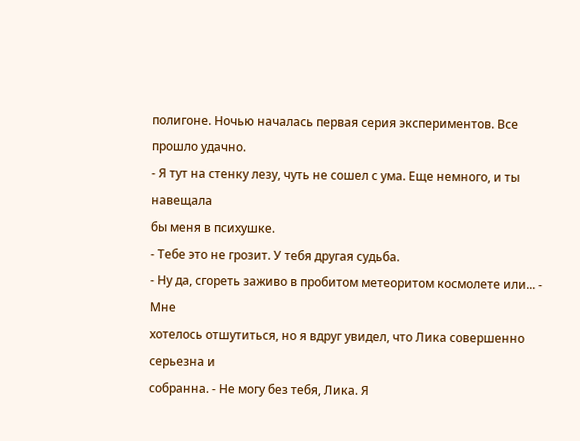полигоне. Ночью началась первая серия экспериментов. Все
прошло удачно.
- Я тут на стенку лезу, чуть не сошел с ума. Еще немного, и ты навещала
бы меня в психушке.
- Тебе это не грозит. У тебя другая судьба.
- Ну да, сгореть заживо в пробитом метеоритом космолете или... - Мне
хотелось отшутиться, но я вдруг увидел, что Лика совершенно серьезна и
собранна. - Не могу без тебя, Лика. Я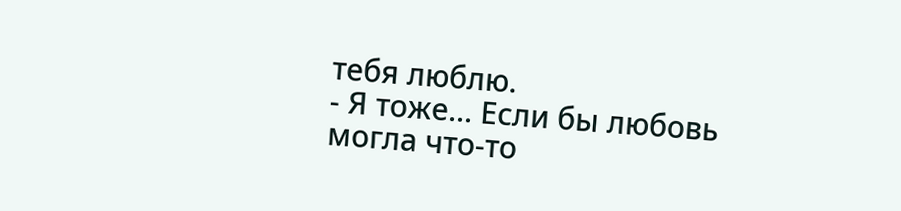тебя люблю.
- Я тоже... Если бы любовь могла что-то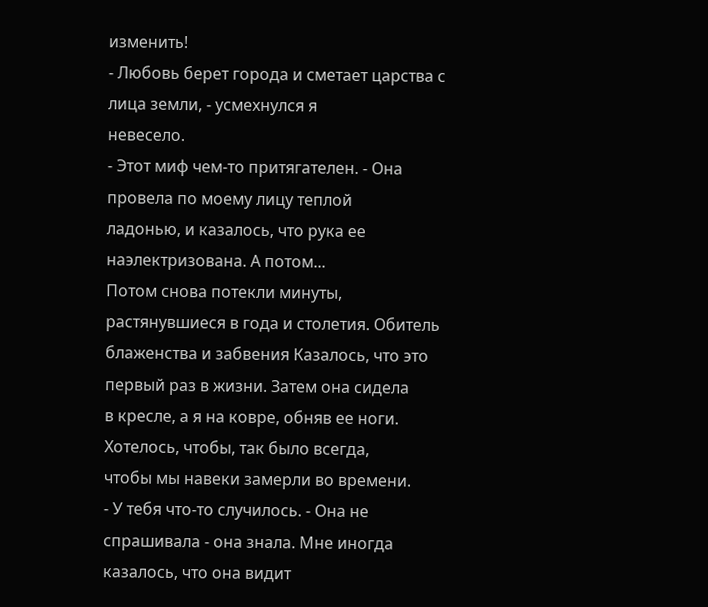изменить!
- Любовь берет города и сметает царства с лица земли, - усмехнулся я
невесело.
- Этот миф чем-то притягателен. - Она провела по моему лицу теплой
ладонью, и казалось, что рука ее наэлектризована. А потом...
Потом снова потекли минуты, растянувшиеся в года и столетия. Обитель
блаженства и забвения Казалось, что это первый раз в жизни. Затем она сидела
в кресле, а я на ковре, обняв ее ноги. Хотелось, чтобы, так было всегда,
чтобы мы навеки замерли во времени.
- У тебя что-то случилось. - Она не спрашивала - она знала. Мне иногда
казалось, что она видит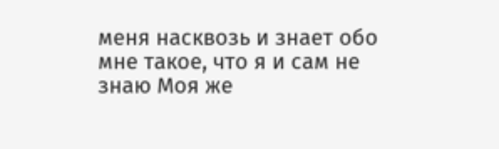меня насквозь и знает обо мне такое, что я и сам не
знаю Моя же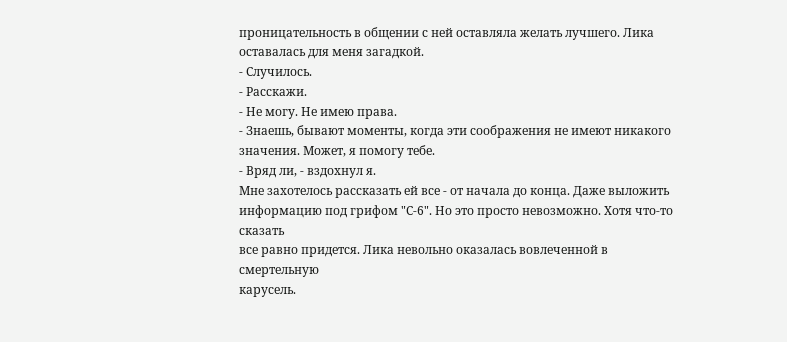проницательность в общении с ней оставляла желать лучшего. Лика
оставалась для меня загадкой.
- Случилось.
- Расскажи.
- Не могу. Не имею права.
- Знаешь, бывают моменты, когда эти соображения не имеют никакого
значения. Может, я помогу тебе.
- Вряд ли, - вздохнул я.
Мне захотелось рассказать ей все - от начала до конца. Даже выложить
информацию под грифом "С-6". Но это просто невозможно. Хотя что-то сказать
все равно придется. Лика невольно оказалась вовлеченной в смертельную
карусель.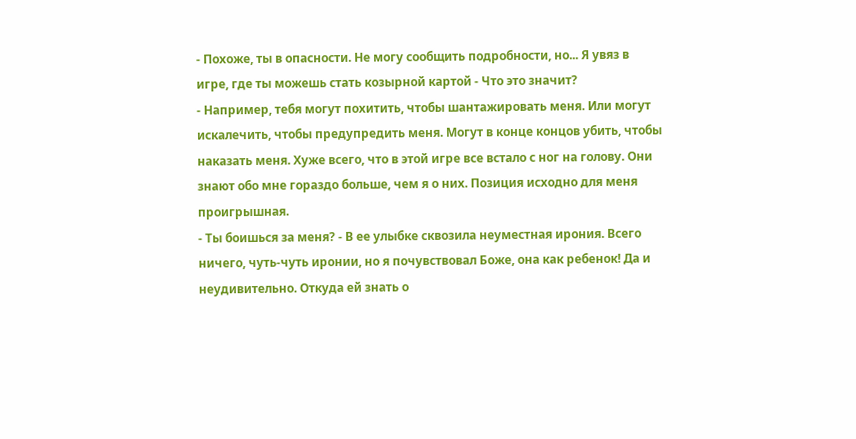- Похоже, ты в опасности. Не могу сообщить подробности, но... Я увяз в
игре, где ты можешь стать козырной картой - Что это значит?
- Например, тебя могут похитить, чтобы шантажировать меня. Или могут
искалечить, чтобы предупредить меня. Могут в конце концов убить, чтобы
наказать меня. Хуже всего, что в этой игре все встало с ног на голову. Они
знают обо мне гораздо больше, чем я о них. Позиция исходно для меня
проигрышная.
- Ты боишься за меня? - В ее улыбке сквозила неуместная ирония. Всего
ничего, чуть-чуть иронии, но я почувствовал Боже, она как ребенок! Да и
неудивительно. Откуда ей знать о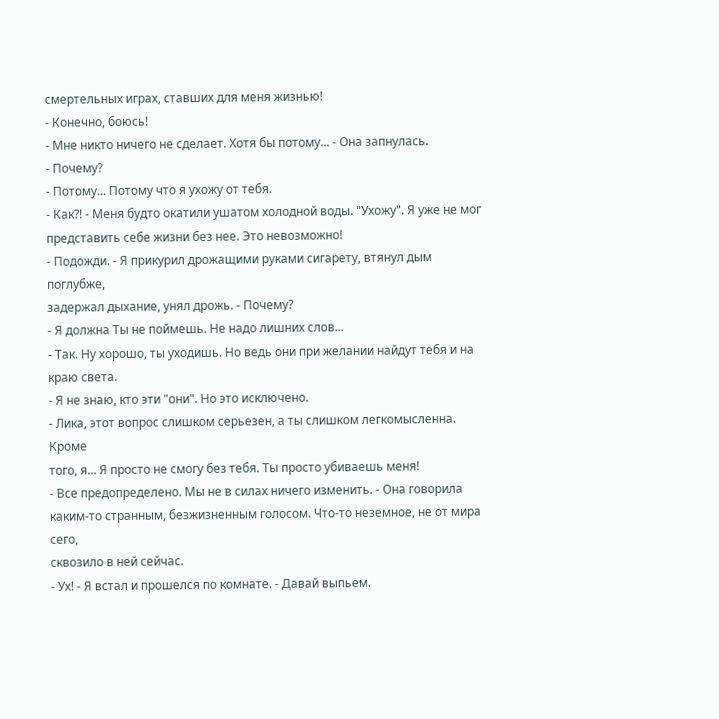смертельных играх, ставших для меня жизнью!
- Конечно, боюсь!
- Мне никто ничего не сделает. Хотя бы потому... - Она запнулась.
- Почему?
- Потому... Потому что я ухожу от тебя.
- Как?! - Меня будто окатили ушатом холодной воды. "Ухожу". Я уже не мог
представить себе жизни без нее. Это невозможно!
- Подожди. - Я прикурил дрожащими руками сигарету, втянул дым поглубже,
задержал дыхание, унял дрожь. - Почему?
- Я должна Ты не поймешь. Не надо лишних слов...
- Так. Ну хорошо, ты уходишь. Но ведь они при желании найдут тебя и на
краю света.
- Я не знаю, кто эти "они". Но это исключено.
- Лика, этот вопрос слишком серьезен, а ты слишком легкомысленна. Кроме
того, я... Я просто не смогу без тебя. Ты просто убиваешь меня!
- Все предопределено. Мы не в силах ничего изменить. - Она говорила
каким-то странным, безжизненным голосом. Что-то неземное, не от мира сего,
сквозило в ней сейчас.
- Ух! - Я встал и прошелся по комнате. - Давай выпьем.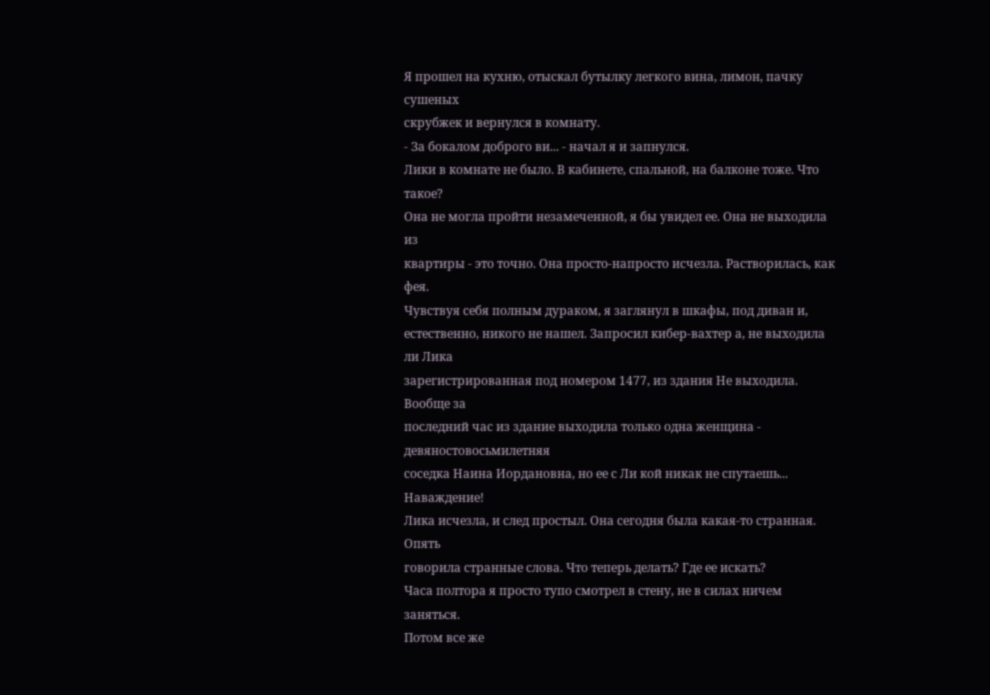Я прошел на кухню, отыскал бутылку легкого вина, лимон, пачку сушеных
скрубжек и вернулся в комнату.
- За бокалом доброго ви... - начал я и запнулся.
Лики в комнате не было. В кабинете, спальной, на балконе тоже. Что такое?
Она не могла пройти незамеченной, я бы увидел ее. Она не выходила из
квартиры - это точно. Она просто-напросто исчезла. Растворилась, как фея.
Чувствуя себя полным дураком, я заглянул в шкафы, под диван и,
естественно, никого не нашел. Запросил кибер-вахтер а, не выходила ли Лика
зарегистрированная под номером 1477, из здания Не выходила. Вообще за
последний час из здание выходила только одна женщина - девяностовосьмилетняя
соседка Наина Иордановна, но ее с Ли кой никак не спутаешь... Наваждение!
Лика исчезла, и след простыл. Она сегодня была какая-то странная. Опять
говорила странные слова. Что теперь делать? Где ее искать?
Часа полтора я просто тупо смотрел в стену, не в силах ничем заняться.
Потом все же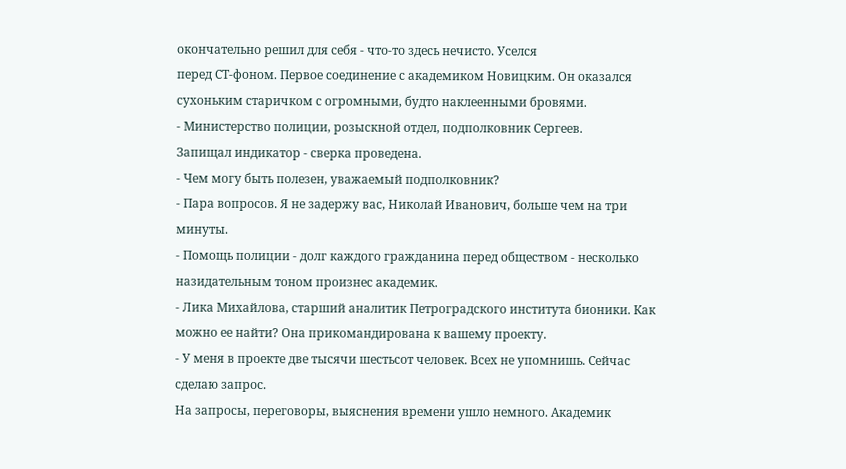окончательно решил для себя - что-то здесь нечисто. Уселся
перед СТ-фоном. Первое соединение с академиком Новицким. Он оказался
сухоньким старичком с огромными, будто наклеенными бровями.
- Министерство полиции, розыскной отдел, подполковник Сергеев.
Запищал индикатор - сверка проведена.
- Чем могу быть полезен, уважаемый подполковник?
- Пара вопросов. Я не задержу вас, Николай Иванович, больше чем на три
минуты.
- Помощь полиции - долг каждого гражданина перед обществом - несколько
назидательным тоном произнес академик.
- Лика Михайлова, старший аналитик Петроградского института бионики. Как
можно ее найти? Она прикомандирована к вашему проекту.
- У меня в проекте две тысячи шестьсот человек. Всех не упомнишь. Сейчас
сделаю запрос.
На запросы, переговоры, выяснения времени ушло немного. Академик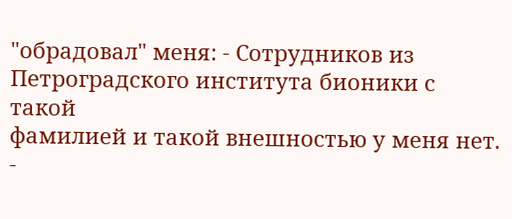"обрадовал" меня: - Сотрудников из Петроградского института бионики с такой
фамилией и такой внешностью у меня нет.
-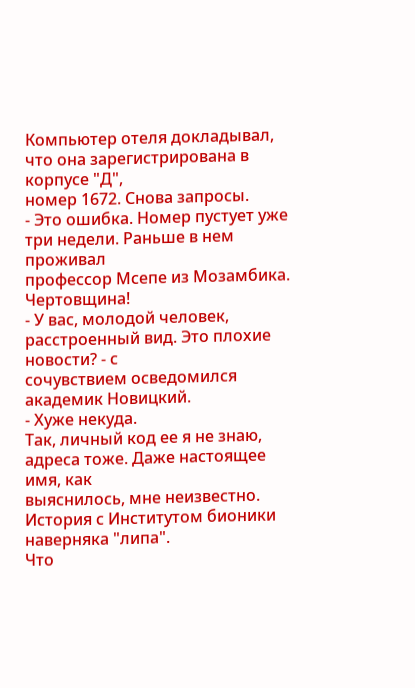Компьютер отеля докладывал, что она зарегистрирована в корпусе "Д",
номер 1672. Снова запросы.
- Это ошибка. Номер пустует уже три недели. Раньше в нем проживал
профессор Мсепе из Мозамбика.
Чертовщина!
- У вас, молодой человек, расстроенный вид. Это плохие новости? - с
сочувствием осведомился академик Новицкий.
- Хуже некуда.
Так, личный код ее я не знаю, адреса тоже. Даже настоящее имя, как
выяснилось, мне неизвестно. История с Институтом бионики наверняка "липа".
Что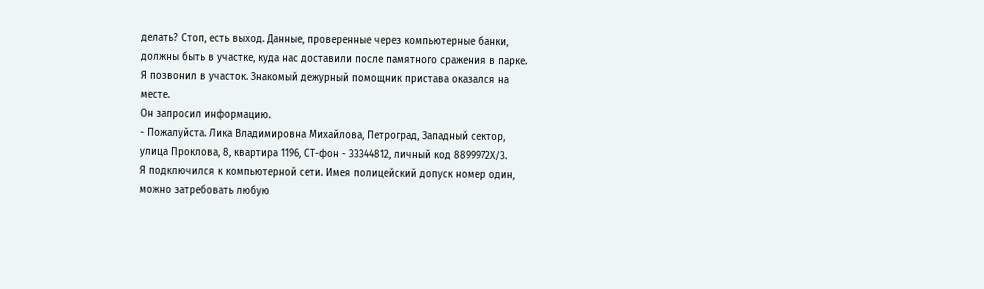делать? Стоп, есть выход. Данные, проверенные через компьютерные банки,
должны быть в участке, куда нас доставили после памятного сражения в парке.
Я позвонил в участок. Знакомый дежурный помощник пристава оказался на месте.
Он запросил информацию.
- Пожалуйста. Лика Владимировна Михайлова, Петроград, Западный сектор,
улица Проклова, 8, квартира 1196, СТ-фон - 33344812, личный код 8899972Х/3.
Я подключился к компьютерной сети. Имея полицейский допуск номер один,
можно затребовать любую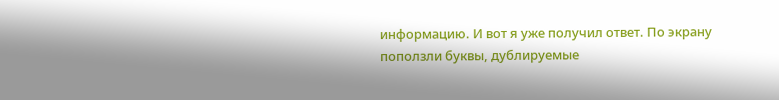информацию. И вот я уже получил ответ. По экрану
поползли буквы, дублируемые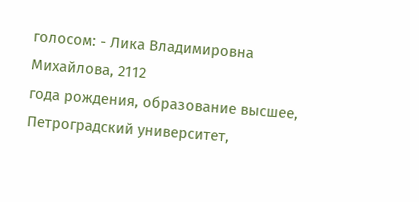голосом: - Лика Владимировна Михайлова, 2112
года рождения, образование высшее, Петроградский университет,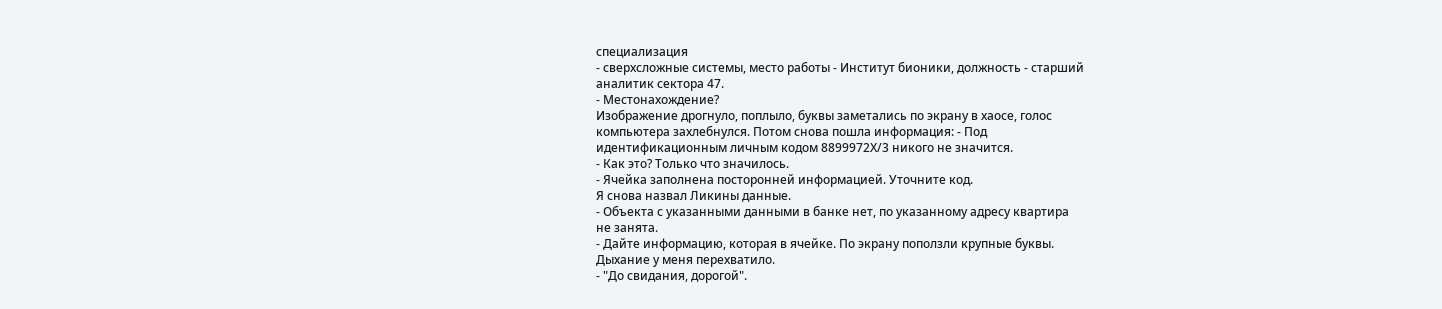специализация
- сверхсложные системы, место работы - Институт бионики, должность - старший
аналитик сектора 47.
- Местонахождение?
Изображение дрогнуло, поплыло, буквы заметались по экрану в хаосе, голос
компьютера захлебнулся. Потом снова пошла информация: - Под
идентификационным личным кодом 8899972Х/3 никого не значится.
- Как это? Только что значилось.
- Ячейка заполнена посторонней информацией. Уточните код.
Я снова назвал Ликины данные.
- Объекта с указанными данными в банке нет, по указанному адресу квартира
не занята.
- Дайте информацию, которая в ячейке. По экрану поползли крупные буквы.
Дыхание у меня перехватило.
- "До свидания, дорогой".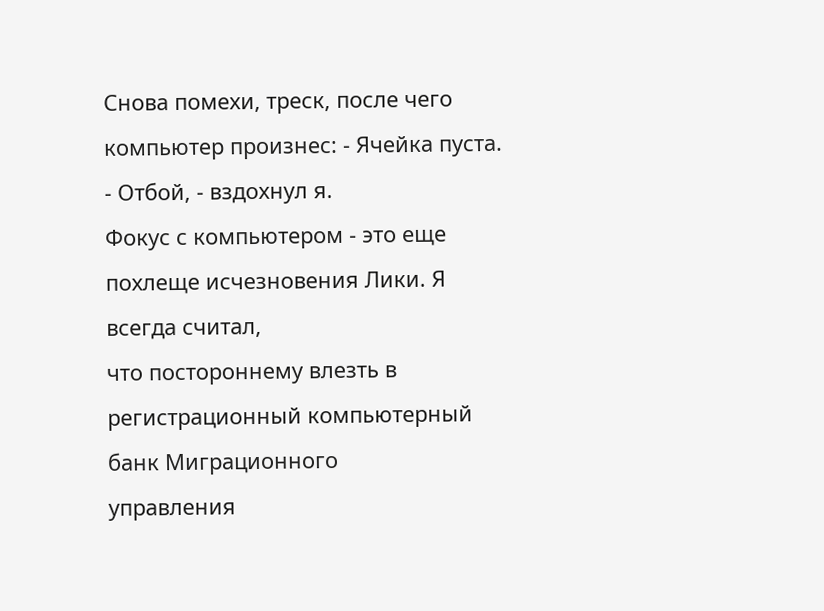Снова помехи, треск, после чего компьютер произнес: - Ячейка пуста.
- Отбой, - вздохнул я.
Фокус с компьютером - это еще похлеще исчезновения Лики. Я всегда считал,
что постороннему влезть в регистрационный компьютерный банк Миграционного
управления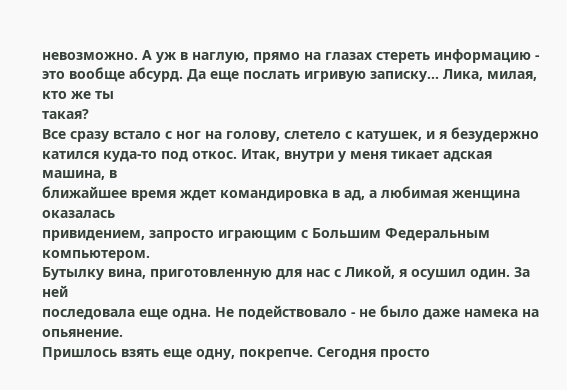невозможно. А уж в наглую, прямо на глазах стереть информацию -
это вообще абсурд. Да еще послать игривую записку... Лика, милая, кто же ты
такая?
Все сразу встало с ног на голову, слетело с катушек, и я безудержно
катился куда-то под откос. Итак, внутри у меня тикает адская машина, в
ближайшее время ждет командировка в ад, а любимая женщина оказалась
привидением, запросто играющим с Большим Федеральным компьютером.
Бутылку вина, приготовленную для нас с Ликой, я осушил один. За ней
последовала еще одна. Не подействовало - не было даже намека на опьянение.
Пришлось взять еще одну, покрепче. Сегодня просто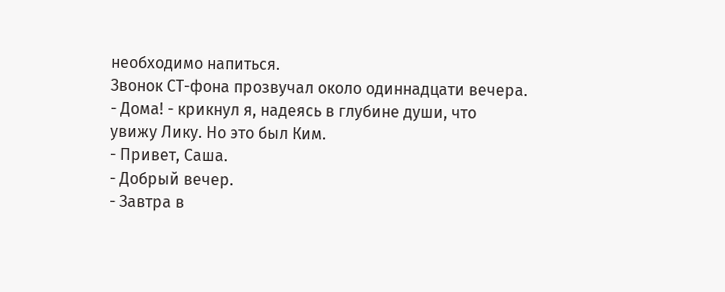необходимо напиться.
Звонок СТ-фона прозвучал около одиннадцати вечера.
- Дома! - крикнул я, надеясь в глубине души, что
увижу Лику. Но это был Ким.
- Привет, Саша.
- Добрый вечер.
- Завтра в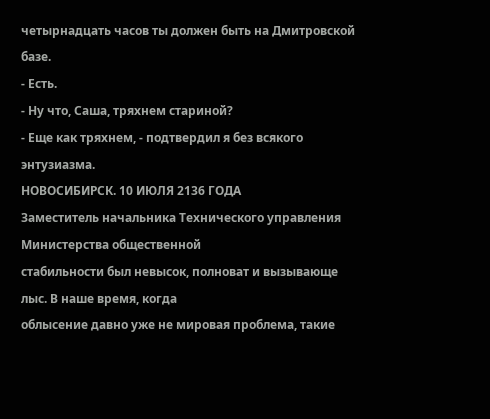четырнадцать часов ты должен быть на Дмитровской базе.
- Есть.
- Ну что, Саша, тряхнем стариной?
- Еще как тряхнем, - подтвердил я без всякого энтузиазма.
НОВОСИБИРСК. 10 ИЮЛЯ 2136 ГОДА
Заместитель начальника Технического управления Министерства общественной
стабильности был невысок, полноват и вызывающе лыс. В наше время, когда
облысение давно уже не мировая проблема, такие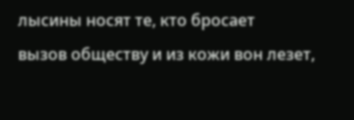лысины носят те, кто бросает
вызов обществу и из кожи вон лезет,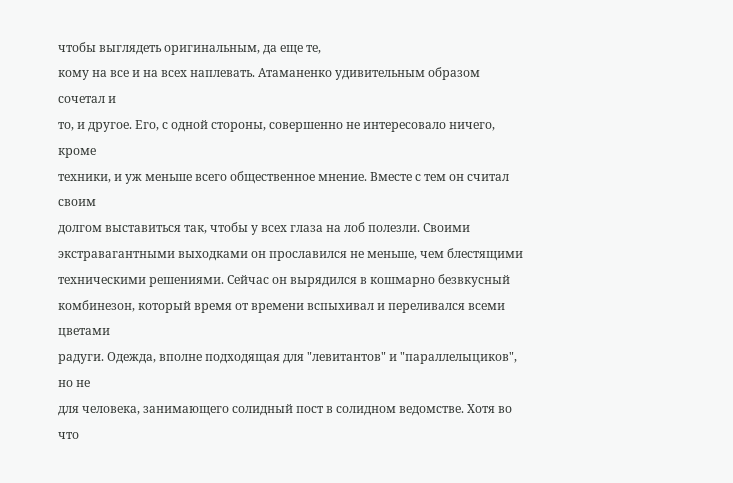чтобы выглядеть оригинальным, да еще те,
кому на все и на всех наплевать. Атаманенко удивительным образом сочетал и
то, и другое. Его, с одной стороны, совершенно не интересовало ничего, кроме
техники, и уж меньше всего общественное мнение. Вместе с тем он считал своим
долгом выставиться так, чтобы у всех глаза на лоб полезли. Своими
экстравагантными выходками он прославился не меньше, чем блестящими
техническими решениями. Сейчас он вырядился в кошмарно безвкусный
комбинезон, который время от времени вспыхивал и переливался всеми цветами
радуги. Одежда, вполне подходящая для "левитантов" и "параллелыциков", но не
для человека, занимающего солидный пост в солидном ведомстве. Хотя во что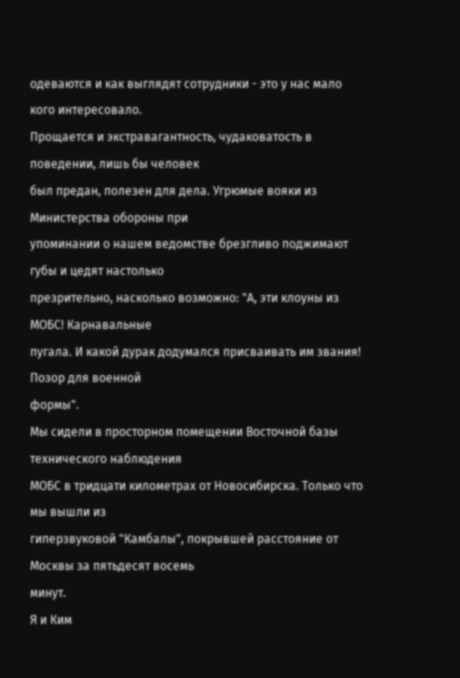одеваются и как выглядят сотрудники - это у нас мало кого интересовало.
Прощается и экстравагантность, чудаковатость в поведении, лишь бы человек
был предан, полезен для дела. Угрюмые вояки из Министерства обороны при
упоминании о нашем ведомстве брезгливо поджимают губы и цедят настолько
презрительно, насколько возможно: "А, эти клоуны из МОБС! Карнавальные
пугала. И какой дурак додумался присваивать им звания! Позор для военной
формы".
Мы сидели в просторном помещении Восточной базы технического наблюдения
МОБС в тридцати километрах от Новосибирска. Только что мы вышли из
гиперзвуковой "Камбалы", покрывшей расстояние от Москвы за пятьдесят восемь
минут.
Я и Ким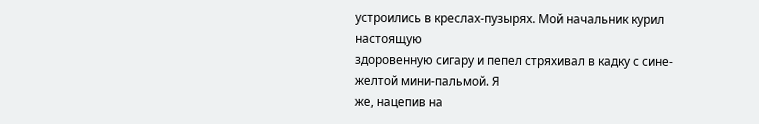устроились в креслах-пузырях. Мой начальник курил настоящую
здоровенную сигару и пепел стряхивал в кадку с сине-желтой мини-пальмой. Я
же, нацепив на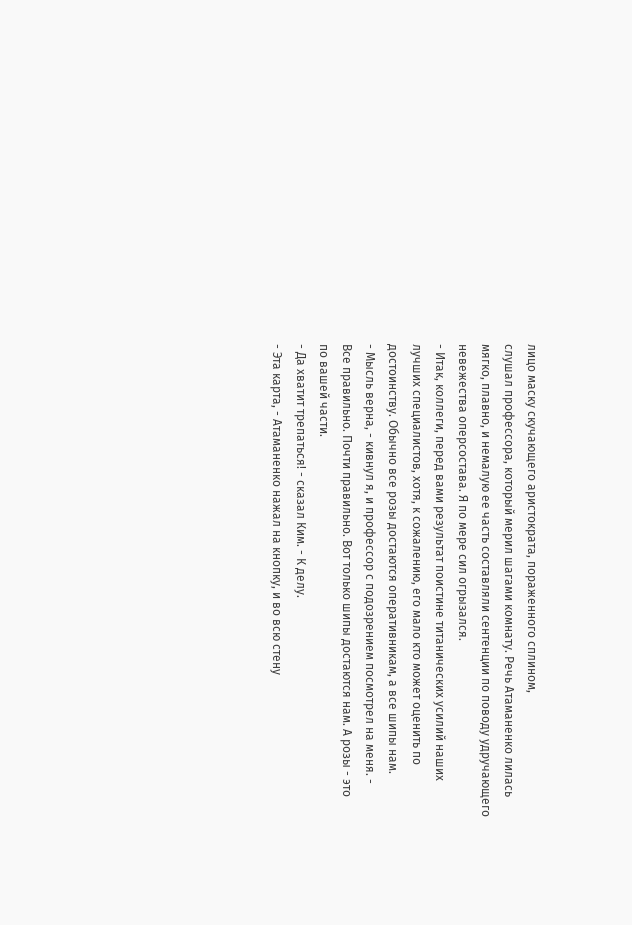лицо маску скучающего аристократа, пораженного сплином,
слушал профессора, который мерил шагами комнату. Речь Атаманенко лилась
мягко, плавно, и немалую ее часть составляли сентенции по поводу удручающего
невежества оперсостава. Я по мере сил огрызался.
- Итак, коллеги, перед вами результат поистине титанических усилий наших
лучших специалистов, хотя, к сожалению, его мало кто может оценить по
достоинству. Обычно все розы достаются оперативникам, а все шипы нам.
- Мысль верна, - кивнул я, и профессор с подозрением посмотрел на меня. -
Все правильно. Почти правильно. Вот только шипы достаются нам. А розы - это
по вашей части.
- Да хватит трепаться! - сказал Ким. - К делу.
- Эта карта, - Атаманенко нажал на кнопку, и во всю стену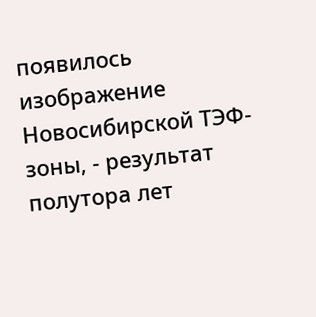появилось
изображение Новосибирской ТЭФ-зоны, - результат полутора лет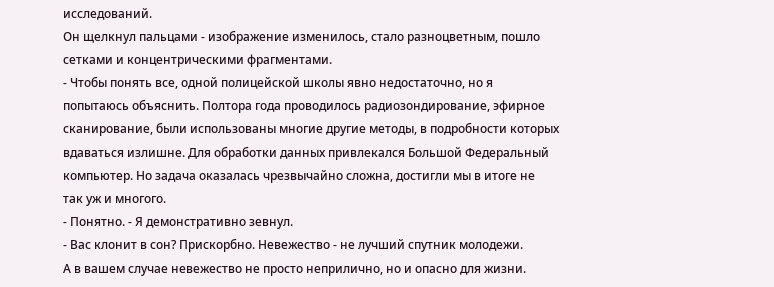исследований.
Он щелкнул пальцами - изображение изменилось, стало разноцветным, пошло
сетками и концентрическими фрагментами.
- Чтобы понять все, одной полицейской школы явно недостаточно, но я
попытаюсь объяснить. Полтора года проводилось радиозондирование, эфирное
сканирование, были использованы многие другие методы, в подробности которых
вдаваться излишне. Для обработки данных привлекался Большой Федеральный
компьютер. Но задача оказалась чрезвычайно сложна, достигли мы в итоге не
так уж и многого.
- Понятно. - Я демонстративно зевнул.
- Вас клонит в сон? Прискорбно. Невежество - не лучший спутник молодежи.
А в вашем случае невежество не просто неприлично, но и опасно для жизни.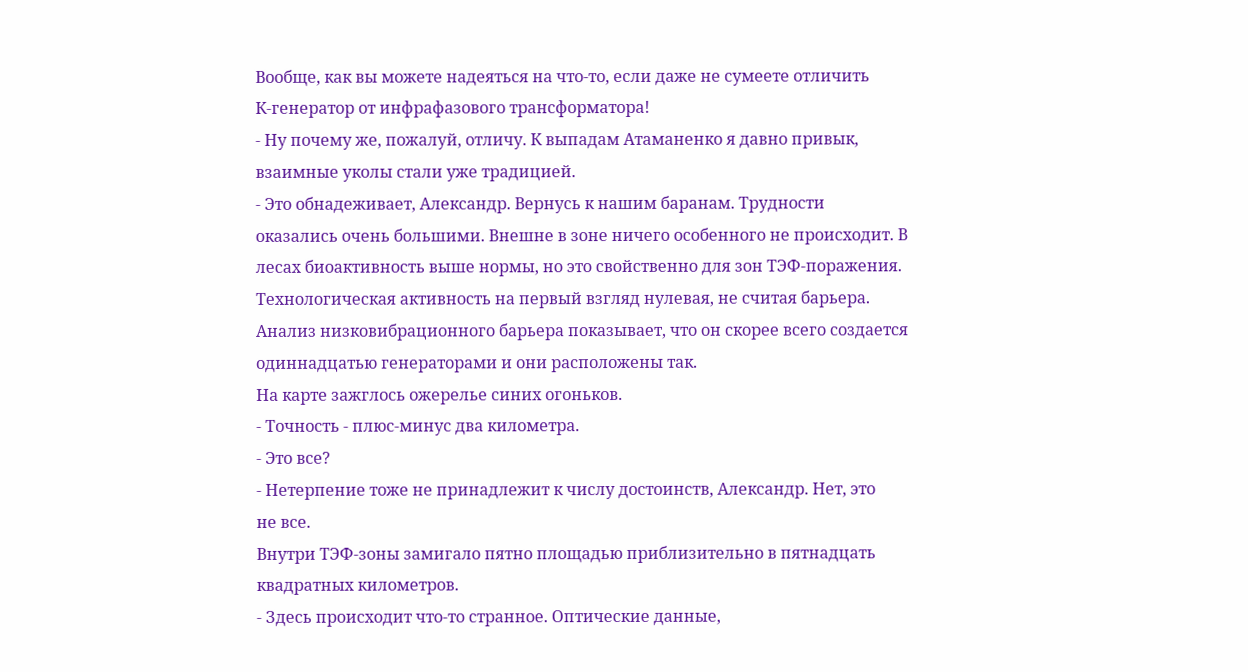Вообще, как вы можете надеяться на что-то, если даже не сумеете отличить
К-генератор от инфрафазового трансформатора!
- Ну почему же, пожалуй, отличу. К выпадам Атаманенко я давно привык,
взаимные уколы стали уже традицией.
- Это обнадеживает, Александр. Вернусь к нашим баранам. Трудности
оказались очень большими. Внешне в зоне ничего особенного не происходит. В
лесах биоактивность выше нормы, но это свойственно для зон ТЭФ-поражения.
Технологическая активность на первый взгляд нулевая, не считая барьера.
Анализ низковибрационного барьера показывает, что он скорее всего создается
одиннадцатью генераторами и они расположены так.
На карте зажглось ожерелье синих огоньков.
- Точность - плюс-минус два километра.
- Это все?
- Нетерпение тоже не принадлежит к числу достоинств, Александр. Нет, это
не все.
Внутри ТЭФ-зоны замигало пятно площадью приблизительно в пятнадцать
квадратных километров.
- Здесь происходит что-то странное. Оптические данные,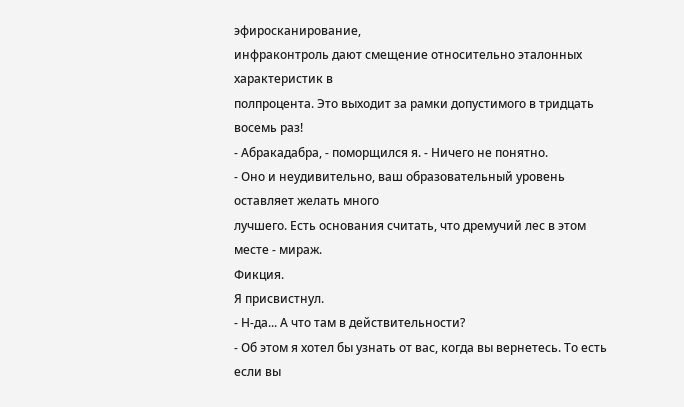эфиросканирование,
инфраконтроль дают смещение относительно эталонных характеристик в
полпроцента. Это выходит за рамки допустимого в тридцать восемь раз!
- Абракадабра, - поморщился я. - Ничего не понятно.
- Оно и неудивительно, ваш образовательный уровень оставляет желать много
лучшего. Есть основания считать, что дремучий лес в этом месте - мираж.
Фикция.
Я присвистнул.
- Н-да... А что там в действительности?
- Об этом я хотел бы узнать от вас, когда вы вернетесь. То есть если вы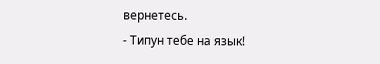вернетесь.
- Типун тебе на язык!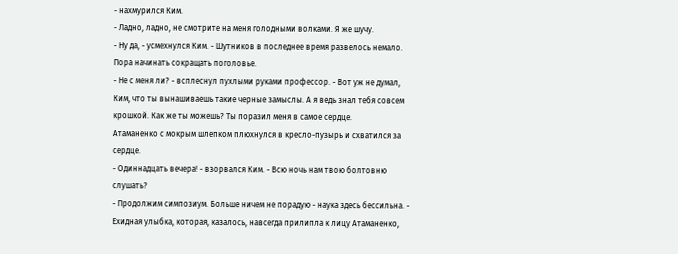- нахмурился Ким.
- Ладно, ладно, не смотрите на меня голодными волками. Я же шучу.
- Ну да, - усмехнулся Ким. - Шутников в последнее время развелось немало.
Пора начинать сокращать поголовье.
- Не с меня ли? - всплеснул пухлыми руками профессор. - Вот уж не думал,
Ким, что ты вынашиваешь такие черные замыслы. А я ведь знал тебя совсем
крошкой. Как же ты можешь? Ты поразил меня в самое сердце.
Атаманенко с мокрым шлепком плюхнулся в кресло-пузырь и схватился за
сердце.
- Одиннадцать вечера! - взорвался Ким. - Всю ночь нам твою болтовню
слушать?
- Продолжим симпозиум. Больше ничем не порадую - наука здесь бессильна. -
Ехидная улыбка, которая, казалось, навсегда прилипла к лицу Атаманенко,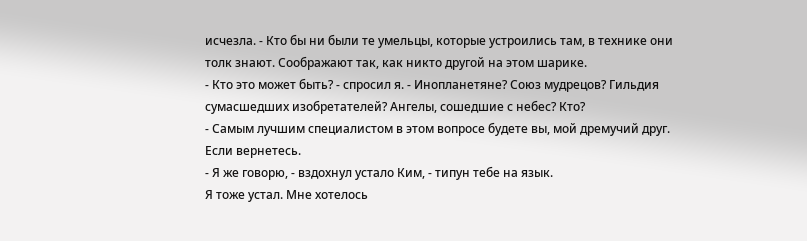исчезла. - Кто бы ни были те умельцы, которые устроились там, в технике они
толк знают. Соображают так, как никто другой на этом шарике.
- Кто это может быть? - спросил я. - Инопланетяне? Союз мудрецов? Гильдия
сумасшедших изобретателей? Ангелы, сошедшие с небес? Кто?
- Самым лучшим специалистом в этом вопросе будете вы, мой дремучий друг.
Если вернетесь.
- Я же говорю, - вздохнул устало Ким, - типун тебе на язык.
Я тоже устал. Мне хотелось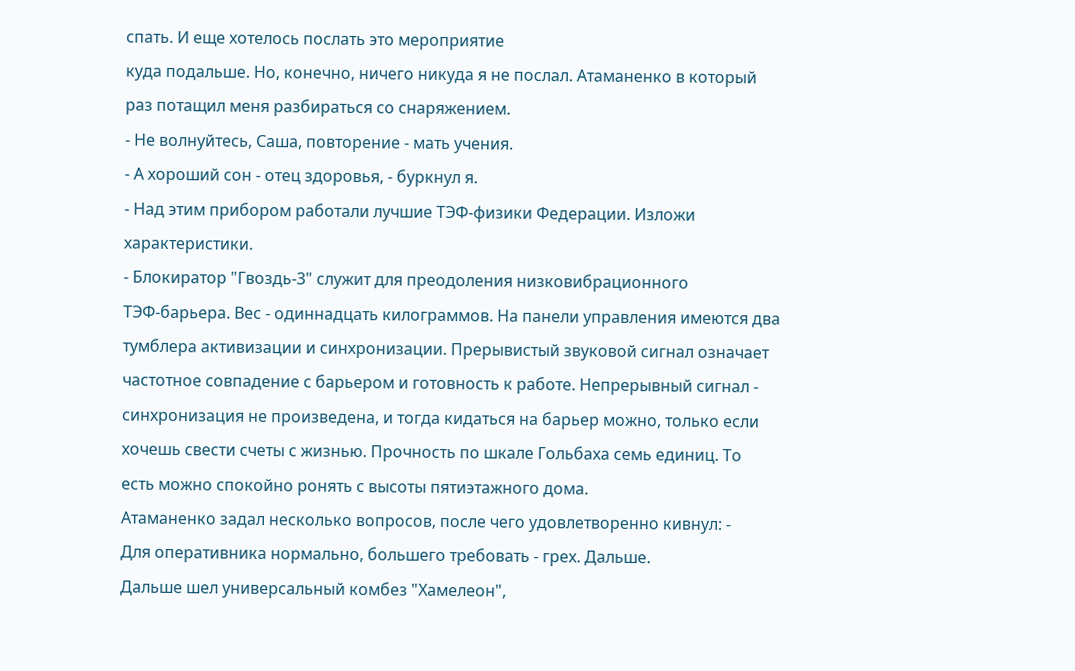спать. И еще хотелось послать это мероприятие
куда подальше. Но, конечно, ничего никуда я не послал. Атаманенко в который
раз потащил меня разбираться со снаряжением.
- Не волнуйтесь, Саша, повторение - мать учения.
- А хороший сон - отец здоровья, - буркнул я.
- Над этим прибором работали лучшие ТЭФ-физики Федерации. Изложи
характеристики.
- Блокиратор "Гвоздь-3" служит для преодоления низковибрационного
ТЭФ-барьера. Вес - одиннадцать килограммов. На панели управления имеются два
тумблера активизации и синхронизации. Прерывистый звуковой сигнал означает
частотное совпадение с барьером и готовность к работе. Непрерывный сигнал -
синхронизация не произведена, и тогда кидаться на барьер можно, только если
хочешь свести счеты с жизнью. Прочность по шкале Гольбаха семь единиц. То
есть можно спокойно ронять с высоты пятиэтажного дома.
Атаманенко задал несколько вопросов, после чего удовлетворенно кивнул: -
Для оперативника нормально, большего требовать - грех. Дальше.
Дальше шел универсальный комбез "Хамелеон",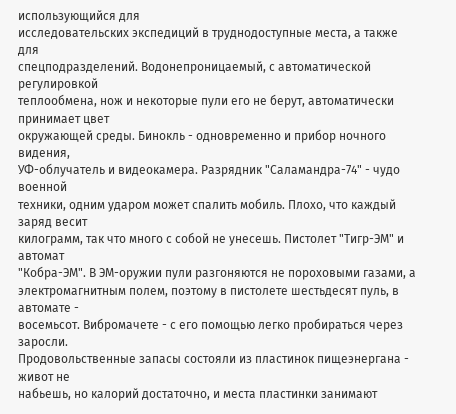использующийся для
исследовательских экспедиций в труднодоступные места, а также для
спецподразделений. Водонепроницаемый, с автоматической регулировкой
теплообмена, нож и некоторые пули его не берут, автоматически принимает цвет
окружающей среды. Бинокль - одновременно и прибор ночного видения,
УФ-облучатель и видеокамера. Разрядник "Саламандра-74" - чудо военной
техники, одним ударом может спалить мобиль. Плохо, что каждый заряд весит
килограмм, так что много с собой не унесешь. Пистолет "Тигр-ЭМ" и автомат
"Кобра-ЭМ". В ЭМ-оружии пули разгоняются не пороховыми газами, а
электромагнитным полем, поэтому в пистолете шестьдесят пуль, в автомате -
восемьсот. Вибромачете - с его помощью легко пробираться через заросли.
Продовольственные запасы состояли из пластинок пищеэнергана - живот не
набьешь, но калорий достаточно, и места пластинки занимают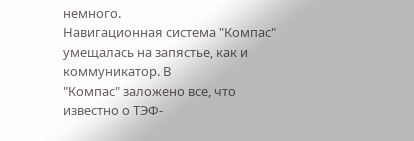немного.
Навигационная система "Компас" умещалась на запястье, как и коммуникатор. В
"Компас" заложено все, что известно о ТЭФ-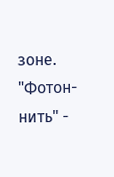зоне. "Фотон-нить" -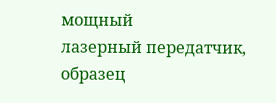мощный
лазерный передатчик, образец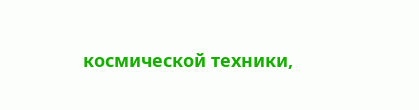космической техники,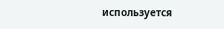используется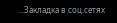...Закладка в соц.сетях